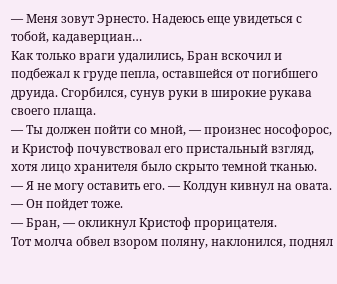— Меня зовут Эрнесто. Надеюсь еще увидеться с тобой, кадаверциан…
Как только враги удалились, Бран вскочил и подбежал к груде пепла, оставшейся от погибшего друида. Сгорбился, сунув руки в широкие рукава своего плаща.
— Ты должен пойти со мной, — произнес нософорос, и Кристоф почувствовал его пристальный взгляд, хотя лицо хранителя было скрыто темной тканью.
— Я не могу оставить его. — Колдун кивнул на овата.
— Он пойдет тоже.
— Бран, — окликнул Кристоф прорицателя.
Тот молча обвел взором поляну, наклонился, поднял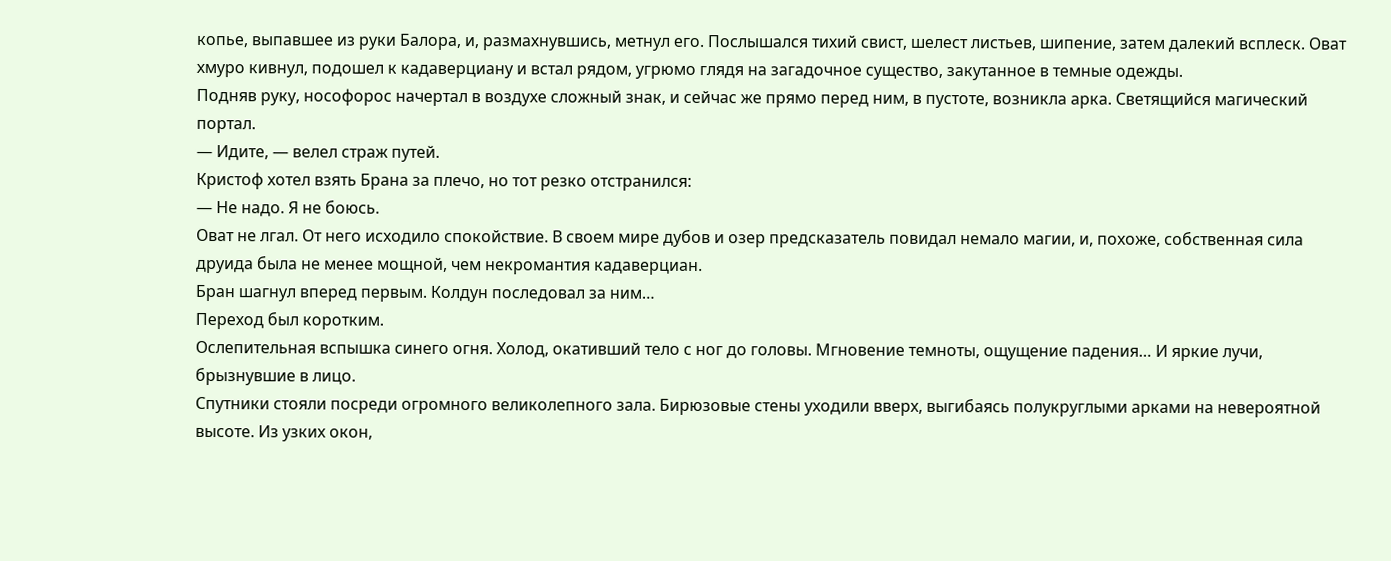копье, выпавшее из руки Балора, и, размахнувшись, метнул его. Послышался тихий свист, шелест листьев, шипение, затем далекий всплеск. Оват хмуро кивнул, подошел к кадаверциану и встал рядом, угрюмо глядя на загадочное существо, закутанное в темные одежды.
Подняв руку, нософорос начертал в воздухе сложный знак, и сейчас же прямо перед ним, в пустоте, возникла арка. Светящийся магический портал.
— Идите, — велел страж путей.
Кристоф хотел взять Брана за плечо, но тот резко отстранился:
— Не надо. Я не боюсь.
Оват не лгал. От него исходило спокойствие. В своем мире дубов и озер предсказатель повидал немало магии, и, похоже, собственная сила друида была не менее мощной, чем некромантия кадаверциан.
Бран шагнул вперед первым. Колдун последовал за ним…
Переход был коротким.
Ослепительная вспышка синего огня. Холод, окативший тело с ног до головы. Мгновение темноты, ощущение падения… И яркие лучи, брызнувшие в лицо.
Спутники стояли посреди огромного великолепного зала. Бирюзовые стены уходили вверх, выгибаясь полукруглыми арками на невероятной высоте. Из узких окон,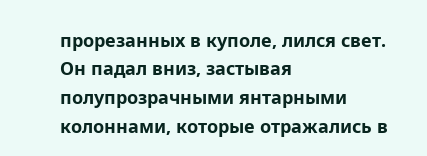прорезанных в куполе, лился свет. Он падал вниз, застывая полупрозрачными янтарными колоннами, которые отражались в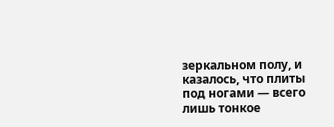зеркальном полу, и казалось, что плиты под ногами — всего лишь тонкое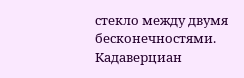стекло между двумя бесконечностями. Кадаверциан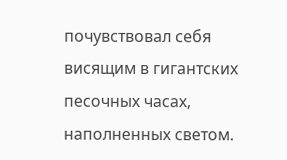почувствовал себя висящим в гигантских песочных часах, наполненных светом.